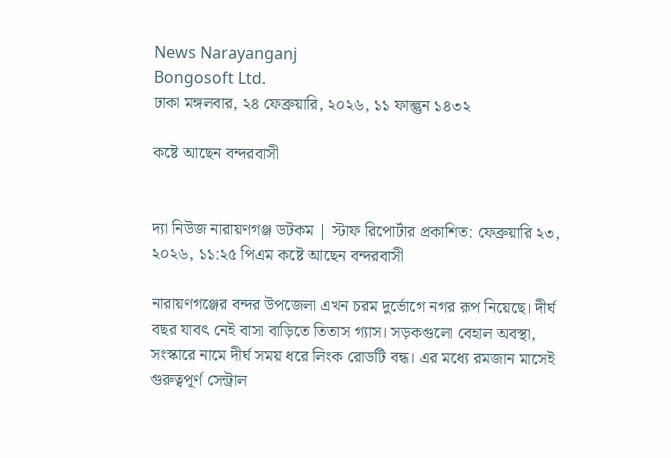News Narayanganj
Bongosoft Ltd.
ঢাকা মঙ্গলবার, ২৪ ফেব্রুয়ারি, ২০২৬, ১১ ফাল্গুন ১৪৩২

কষ্টে আছেন বন্দরবাসী


দ্যা নিউজ নারায়ণগঞ্জ ডটকম | স্টাফ রিপোর্টার প্রকাশিত: ফেব্রুয়ারি ২৩, ২০২৬, ১১:২৫ পিএম কষ্টে আছেন বন্দরবাসী

নারায়ণগঞ্জের বন্দর উপজেলা এখন চরম দুর্ভোগে নগর রূপ নিয়েছে। দীর্ঘ বছর যাবৎ নেই বাসা বাড়িতে তিতাস গ্যাস। সড়কগুলো বেহাল অবস্থা, সংস্কারে নামে দীর্ঘ সময় ধরে লিংক রোডটি বন্ধ। এর মধ্যে রমজান মাসেই গুরুত্বপূর্ণ সেন্ট্রাল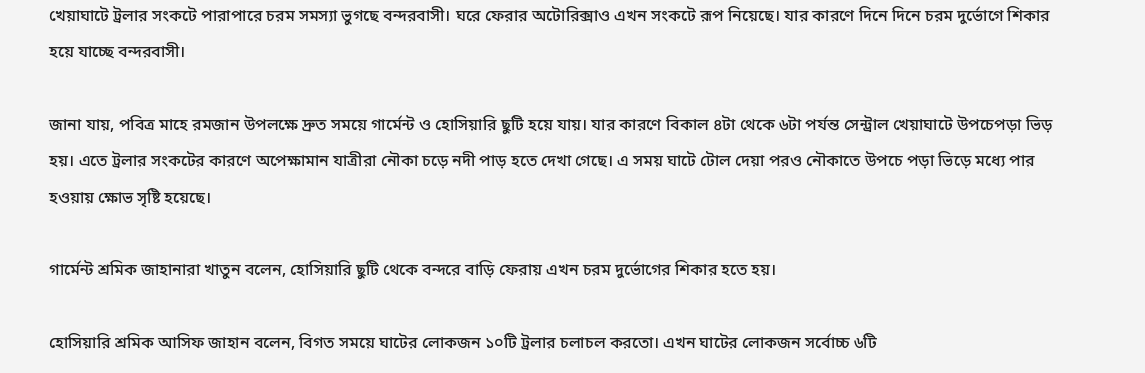খেয়াঘাটে ট্রলার সংকটে পারাপারে চরম সমস্যা ভুগছে বন্দরবাসী। ঘরে ফেরার অটোরিক্সাও এখন সংকটে রূপ নিয়েছে। যার কারণে দিনে দিনে চরম দুর্ভোগে শিকার হয়ে যাচ্ছে বন্দরবাসী।

জানা যায়, পবিত্র মাহে রমজান উপলক্ষে দ্রুত সময়ে গার্মেন্ট ও হোসিয়ারি ছুটি হয়ে যায়। যার কারণে বিকাল ৪টা থেকে ৬টা পর্যন্ত সেন্ট্রাল খেয়াঘাটে উপচেপড়া ভিড় হয়। এতে ট্রলার সংকটের কারণে অপেক্ষামান যাত্রীরা নৌকা চড়ে নদী পাড় হতে দেখা গেছে। এ সময় ঘাটে টোল দেয়া পরও নৌকাতে উপচে পড়া ভিড়ে মধ্যে পার হওয়ায় ক্ষোভ সৃষ্টি হয়েছে।

গার্মেন্ট শ্রমিক জাহানারা খাতুন বলেন, হোসিয়ারি ছুটি থেকে বন্দরে বাড়ি ফেরায় এখন চরম দুর্ভোগের শিকার হতে হয়।

হোসিয়ারি শ্রমিক আসিফ জাহান বলেন, বিগত সময়ে ঘাটের লোকজন ১০টি ট্রলার চলাচল করতো। এখন ঘাটের লোকজন সর্বোচ্চ ৬টি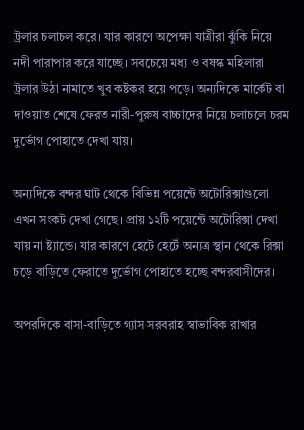ট্রলার চলাচল করে। যার কারণে অপেক্ষা যাত্রীরা ঝুঁকি নিয়ে নদী পারাপার করে যাচ্ছে। সবচেয়ে মধ্য ও বষস্ক মহিলারা ট্রলার উঠা নামাতে খুব কষ্টকর হয়ে পড়ে। অন্যদিকে মার্কেট বা দাওয়াত শেষে ফেরত নারী-পুরুষ বাচ্চাদের নিয়ে চলাচলে চরম দুর্ভোগ পোহাতে দেখা যায়।

অন্যদিকে বন্দর ঘাট থেকে বিভিন্ন পয়েন্টে অটোরিক্সাগুলো এখন সংকট দেখা গেছে। প্রায় ১২টি পয়েন্টে অটোরিক্সা দেখা যায় না ষ্ট্যান্ডে। যার কারণে হেটে হেটেঁ অন্যত্র স্থান থেকে রিক্সা চড়ে বাড়িতে ফেরাতে দুর্ভোগ পোহাতে হচ্ছে বন্দরবাসীদের।

অপরদিকে বাসা-বাড়িতে গ্যাস সরবরাহ স্বাভাবিক রাখার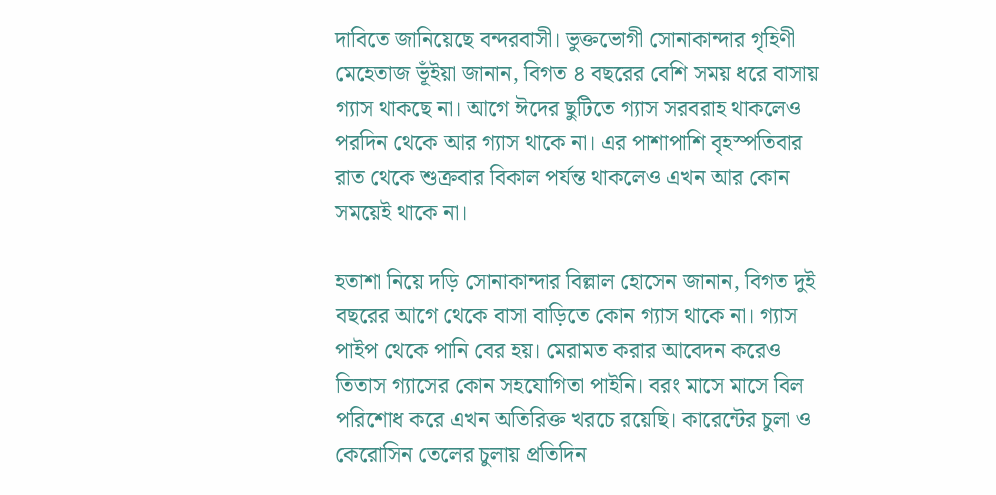দাবিতে জানিয়েছে বন্দরবাসী। ভুক্তভোগী সোনাকান্দার গৃহিণী মেহেতাজ ভূঁইয়া জানান, বিগত ৪ বছরের বেশি সময় ধরে বাসায় গ্যাস থাকছে না। আগে ঈদের ছুটিতে গ্যাস সরবরাহ থাকলেও পরদিন থেকে আর গ্যাস থাকে না। এর পাশাপাশি বৃহস্পতিবার রাত থেকে শুক্রবার বিকাল পর্যন্ত থাকলেও এখন আর কোন সময়েই থাকে না।

হতাশা নিয়ে দড়ি সোনাকান্দার বিল্লাল হোসেন জানান, বিগত দুই বছরের আগে থেকে বাসা বাড়িতে কোন গ্যাস থাকে না। গ্যাস পাইপ থেকে পানি বের হয়। মেরামত করার আবেদন করেও তিতাস গ্যাসের কোন সহযোগিতা পাইনি। বরং মাসে মাসে বিল পরিশোধ করে এখন অতিরিক্ত খরচে রয়েছি। কারেন্টের চুলা ও কেরোসিন তেলের চুলায় প্রতিদিন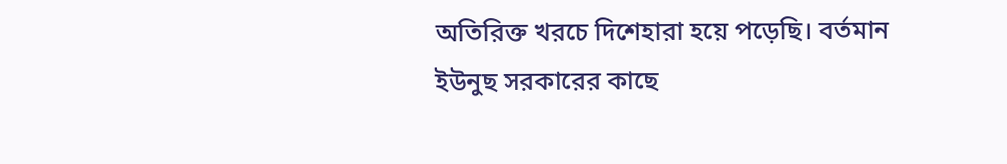অতিরিক্ত খরচে দিশেহারা হয়ে পড়েছি। বর্তমান ইউনুছ সরকারের কাছে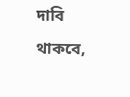দাবি থাকবে,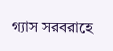গ্যাস সরবরাহে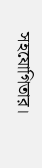সহযোগিতার।